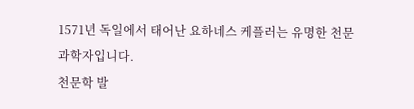1571년 독일에서 태어난 요하네스 케플러는 유명한 천문과학자입니다.
천문학 발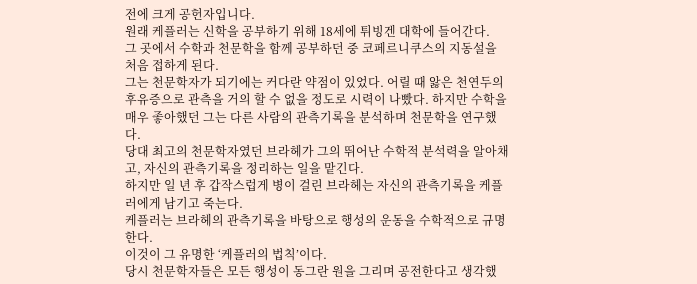전에 크게 공헌자입니다.
원래 케플러는 신학을 공부하기 위해 18세에 튀빙겐 대학에 들어간다.
그 곳에서 수학과 천문학을 함께 공부하던 중 코페르니쿠스의 지동설을 처음 접하게 된다.
그는 천문학자가 되기에는 커다란 약점이 있었다. 어릴 때 앓은 천연두의 후유증으로 관측을 거의 할 수 없을 정도로 시력이 나빴다. 하지만 수학을 매우 좋아했던 그는 다른 사람의 관측기록을 분석하며 천문학을 연구했다.
당대 최고의 천문학자였던 브라헤가 그의 뛰어난 수학적 분석력을 알아채고, 자신의 관측기록을 정리하는 일을 맡긴다.
하지만 일 년 후 갑작스럽게 병이 걸린 브라헤는 자신의 관측기록을 케플러에게 남기고 죽는다.
케플러는 브라헤의 관측기록을 바탕으로 행성의 운동을 수학적으로 규명한다.
이것이 그 유명한 ‘케플러의 법칙’이다.
당시 천문학자들은 모든 행성이 동그란 원을 그리며 공전한다고 생각했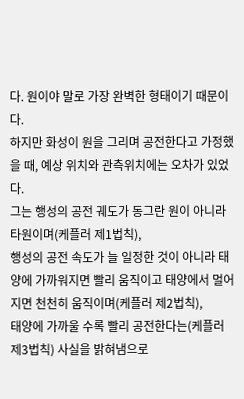다. 원이야 말로 가장 완벽한 형태이기 때문이다.
하지만 화성이 원을 그리며 공전한다고 가정했을 때, 예상 위치와 관측위치에는 오차가 있었다.
그는 행성의 공전 궤도가 동그란 원이 아니라 타원이며(케플러 제1법칙),
행성의 공전 속도가 늘 일정한 것이 아니라 태양에 가까워지면 빨리 움직이고 태양에서 멀어지면 천천히 움직이며(케플러 제2법칙),
태양에 가까울 수록 빨리 공전한다는(케플러 제3법칙) 사실을 밝혀냄으로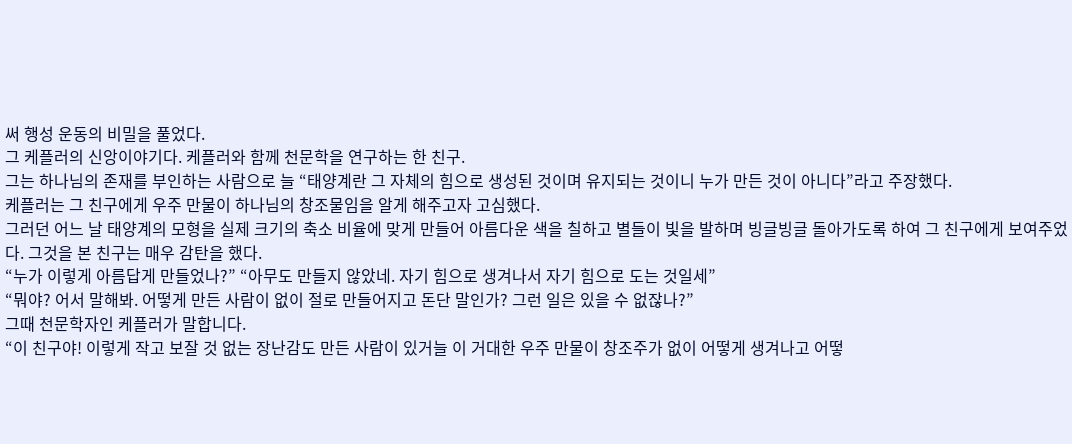써 행성 운동의 비밀을 풀었다.
그 케플러의 신앙이야기다. 케플러와 함께 천문학을 연구하는 한 친구.
그는 하나님의 존재를 부인하는 사람으로 늘 “태양계란 그 자체의 힘으로 생성된 것이며 유지되는 것이니 누가 만든 것이 아니다”라고 주장했다.
케플러는 그 친구에게 우주 만물이 하나님의 창조물임을 알게 해주고자 고심했다.
그러던 어느 날 태양계의 모형을 실제 크기의 축소 비율에 맞게 만들어 아름다운 색을 칠하고 별들이 빛을 발하며 빙글빙글 돌아가도록 하여 그 친구에게 보여주었다. 그것을 본 친구는 매우 감탄을 했다.
“누가 이렇게 아름답게 만들었나?” “아무도 만들지 않았네. 자기 힘으로 생겨나서 자기 힘으로 도는 것일세”
“뭐야? 어서 말해봐. 어떻게 만든 사람이 없이 절로 만들어지고 돈단 말인가? 그런 일은 있을 수 없잖나?”
그때 천문학자인 케플러가 말합니다.
“이 친구야! 이렇게 작고 보잘 것 없는 장난감도 만든 사람이 있거늘 이 거대한 우주 만물이 창조주가 없이 어떻게 생겨나고 어떻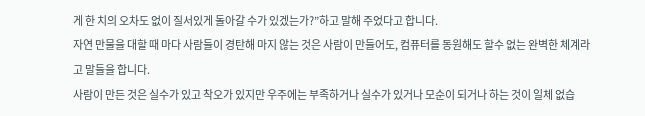게 한 치의 오차도 없이 질서있게 돌아갈 수가 있겠는가?”하고 말해 주었다고 합니다.
자연 만물을 대할 때 마다 사람들이 경탄해 마지 않는 것은 사람이 만들어도, 컴퓨터를 동원해도 할수 없는 완벽한 체계라고 말들을 합니다.
사람이 만든 것은 실수가 있고 착오가 있지만 우주에는 부족하거나 실수가 있거나 모순이 되거나 하는 것이 일체 없습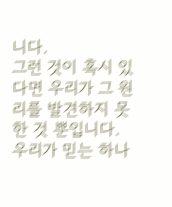니다.
그런 것이 혹시 있다면 우리가 그 원리를 발견하지 못한 것 뿐입니다.
우리가 믿는 하나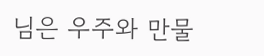님은 우주와 만물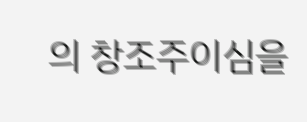의 창조주이심을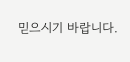믿으시기 바랍니다.